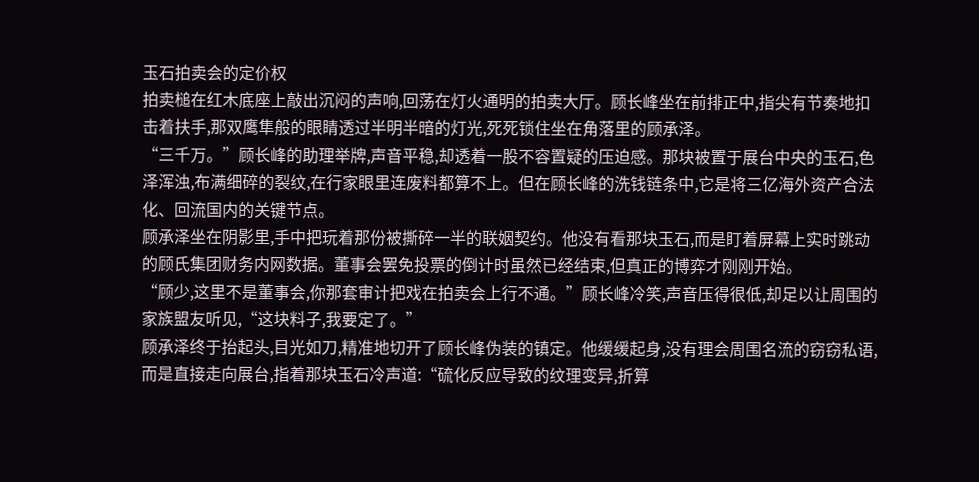玉石拍卖会的定价权
拍卖槌在红木底座上敲出沉闷的声响,回荡在灯火通明的拍卖大厅。顾长峰坐在前排正中,指尖有节奏地扣击着扶手,那双鹰隼般的眼睛透过半明半暗的灯光,死死锁住坐在角落里的顾承泽。
“三千万。”顾长峰的助理举牌,声音平稳,却透着一股不容置疑的压迫感。那块被置于展台中央的玉石,色泽浑浊,布满细碎的裂纹,在行家眼里连废料都算不上。但在顾长峰的洗钱链条中,它是将三亿海外资产合法化、回流国内的关键节点。
顾承泽坐在阴影里,手中把玩着那份被撕碎一半的联姻契约。他没有看那块玉石,而是盯着屏幕上实时跳动的顾氏集团财务内网数据。董事会罢免投票的倒计时虽然已经结束,但真正的博弈才刚刚开始。
“顾少,这里不是董事会,你那套审计把戏在拍卖会上行不通。”顾长峰冷笑,声音压得很低,却足以让周围的家族盟友听见,“这块料子,我要定了。”
顾承泽终于抬起头,目光如刀,精准地切开了顾长峰伪装的镇定。他缓缓起身,没有理会周围名流的窃窃私语,而是直接走向展台,指着那块玉石冷声道:“硫化反应导致的纹理变异,折算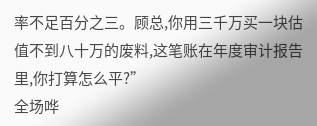率不足百分之三。顾总,你用三千万买一块估值不到八十万的废料,这笔账在年度审计报告里,你打算怎么平?”
全场哗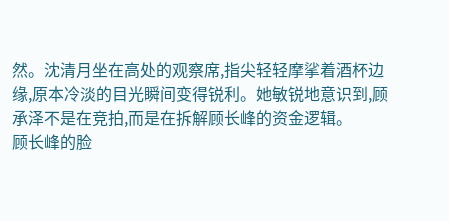然。沈清月坐在高处的观察席,指尖轻轻摩挲着酒杯边缘,原本冷淡的目光瞬间变得锐利。她敏锐地意识到,顾承泽不是在竞拍,而是在拆解顾长峰的资金逻辑。
顾长峰的脸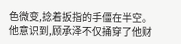色微变,捻着扳指的手僵在半空。他意识到,顾承泽不仅捅穿了他财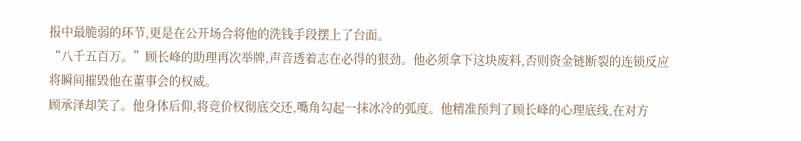报中最脆弱的环节,更是在公开场合将他的洗钱手段摆上了台面。
“八千五百万。”顾长峰的助理再次举牌,声音透着志在必得的狠劲。他必须拿下这块废料,否则资金链断裂的连锁反应将瞬间摧毁他在董事会的权威。
顾承泽却笑了。他身体后仰,将竞价权彻底交还,嘴角勾起一抹冰冷的弧度。他精准预判了顾长峰的心理底线,在对方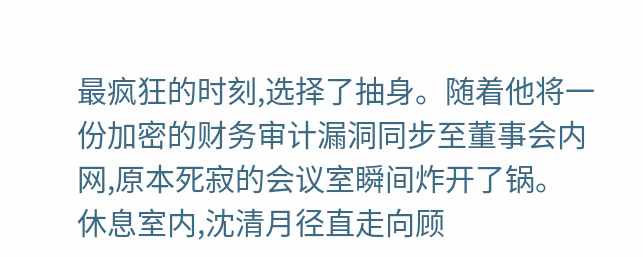最疯狂的时刻,选择了抽身。随着他将一份加密的财务审计漏洞同步至董事会内网,原本死寂的会议室瞬间炸开了锅。
休息室内,沈清月径直走向顾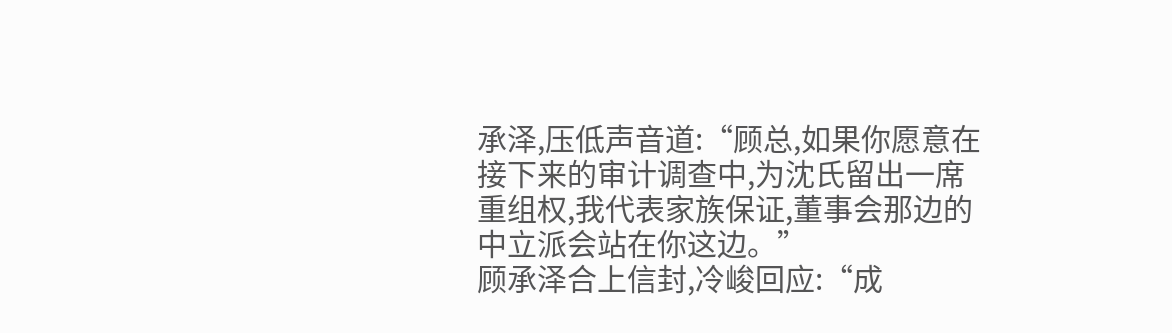承泽,压低声音道:“顾总,如果你愿意在接下来的审计调查中,为沈氏留出一席重组权,我代表家族保证,董事会那边的中立派会站在你这边。”
顾承泽合上信封,冷峻回应:“成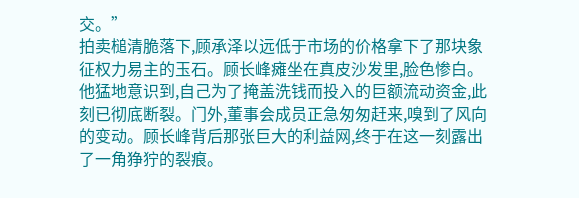交。”
拍卖槌清脆落下,顾承泽以远低于市场的价格拿下了那块象征权力易主的玉石。顾长峰瘫坐在真皮沙发里,脸色惨白。他猛地意识到,自己为了掩盖洗钱而投入的巨额流动资金,此刻已彻底断裂。门外,董事会成员正急匆匆赶来,嗅到了风向的变动。顾长峰背后那张巨大的利益网,终于在这一刻露出了一角狰狞的裂痕。